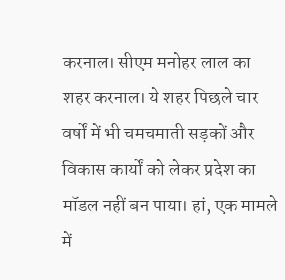करनाल। सीएम मनोहर लाल का शहर करनाल। ये शहर पिछले चार वर्षों में भी चमचमाती सड़कों और विकास कार्यों को लेकर प्रदेश का मॉडल नहीं बन पाया। हां, एक मामले में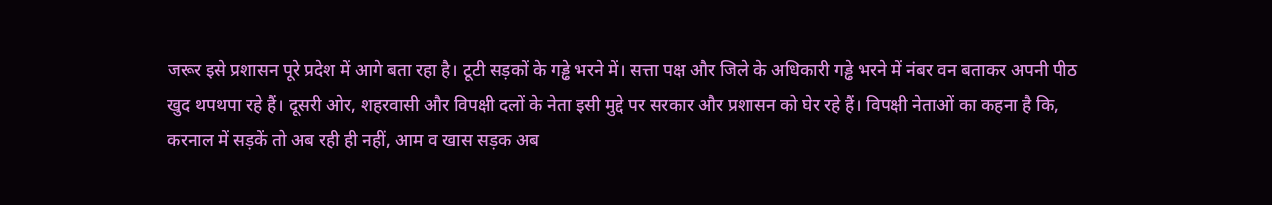जरूर इसे प्रशासन पूरे प्रदेश में आगे बता रहा है। टूटी सड़कों के गड्ढे भरने में। सत्ता पक्ष और जिले के अधिकारी गड्ढे भरने में नंबर वन बताकर अपनी पीठ खुद थपथपा रहे हैं। दूसरी ओर, शहरवासी और विपक्षी दलों के नेता इसी मुद्दे पर सरकार और प्रशासन को घेर रहे हैं। विपक्षी नेताओं का कहना है कि, करनाल में सड़कें तो अब रही ही नहीं, आम व खास सड़क अब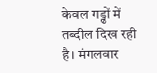केवल गड्ढों में तब्दील दिख रही है। मंगलवार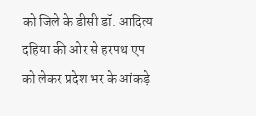को जिले के डीसी डॉ. आदित्य दहिया की ओर से हरपथ एप को लेकर प्रदेश भर के आंकड़े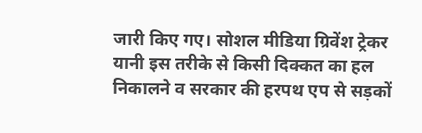जारी किए गए। सोशल मीडिया ग्रिवेंश ट्रेकर यानी इस तरीके से किसी दिक्कत का हल निकालने व सरकार की हरपथ एप से सड़कों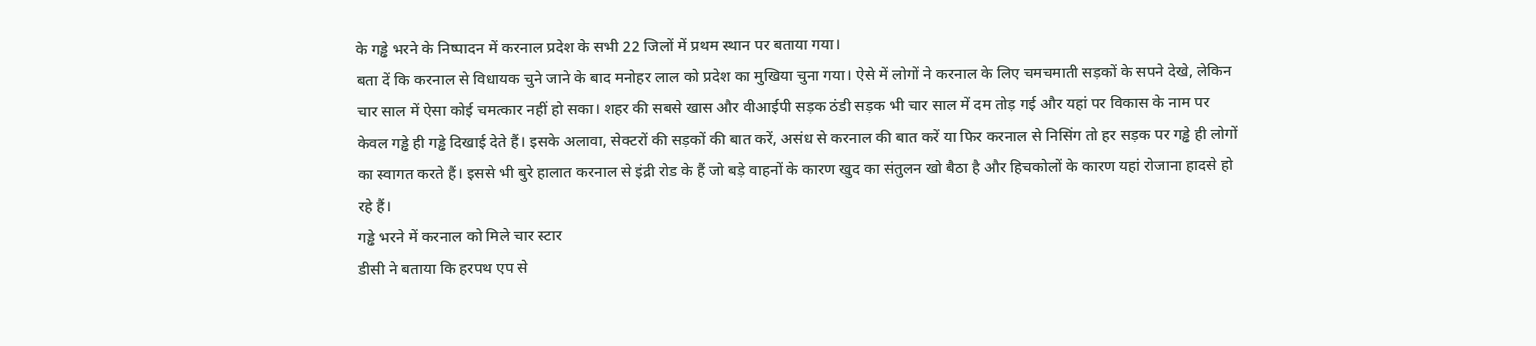के गड्ढे भरने के निष्पादन में करनाल प्रदेश के सभी 22 जिलों में प्रथम स्थान पर बताया गया।
बता दें कि करनाल से विधायक चुने जाने के बाद मनोहर लाल को प्रदेश का मुखिया चुना गया। ऐसे में लोगों ने करनाल के लिए चमचमाती सड़कों के सपने देखे, लेकिन चार साल में ऐसा कोई चमत्कार नहीं हो सका। शहर की सबसे खास और वीआईपी सड़क ठंडी सड़क भी चार साल में दम तोड़ गई और यहां पर विकास के नाम पर केवल गड्ढे ही गड्ढे दिखाई देते हैं। इसके अलावा, सेक्टरों की सड़कों की बात करें, असंध से करनाल की बात करें या फिर करनाल से निसिंग तो हर सड़क पर गड्ढे ही लोगों का स्वागत करते हैं। इससे भी बुरे हालात करनाल से इंद्री रोड के हैं जो बड़े वाहनों के कारण खुद का संतुलन खो बैठा है और हिचकोलों के कारण यहां रोजाना हादसे हो रहे हैं।
गड्ढे भरने में करनाल को मिले चार स्टार
डीसी ने बताया कि हरपथ एप से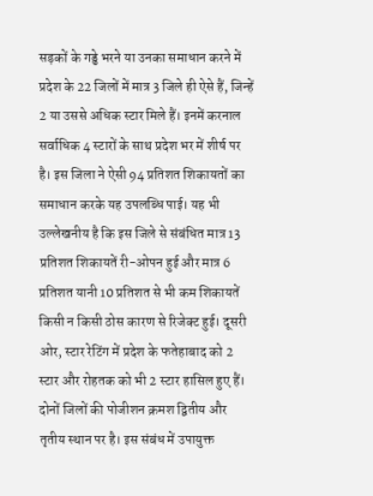सड़कों के गड्ढे भरने या उनका समाधान करने में प्रदेश के 22 जिलों में मात्र 3 जिले ही ऐसे हैं, जिन्हें 2 या उससे अधिक स्टार मिले हैं। इनमें करनाल सर्वाधिक 4 स्टारों के साथ प्रदेश भर में शीर्ष पर है। इस जिला ने ऐसी 94 प्रतिशत शिकायतों का समाधान करके यह उपलब्धि पाई। यह भी उल्लेखनीय है कि इस जिले से संबंधित मात्र 13 प्रतिशत शिकायतें री-ओपन हुई और मात्र 6 प्रतिशत यानी 10 प्रतिशत से भी कम शिकायतें किसी न किसी ठोस कारण से रिजेक्ट हुई। दूसरी ओर, स्टार रेटिंग में प्रदेश के फतेहाबाद को 2 स्टार और रोहतक को भी 2 स्टार हासिल हुए हैं। दोनों जिलों की पोजीशन क्रमश द्वितीय और तृतीय स्थान पर है। इस संबंध में उपायुक्त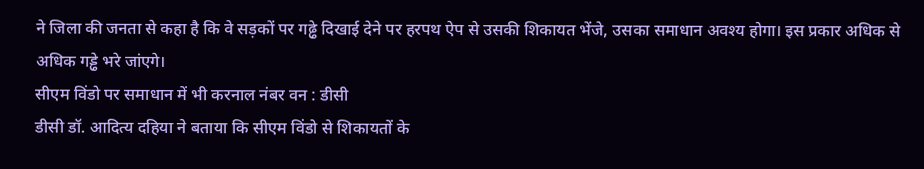ने जिला की जनता से कहा है कि वे सड़कों पर गढ्ढे दिखाई देने पर हरपथ ऐप से उसकी शिकायत भेंजे, उसका समाधान अवश्य होगा। इस प्रकार अधिक से अधिक गड्ढे भरे जांएगे।
सीएम विंडो पर समाधान में भी करनाल नंबर वन : डीसी
डीसी डॉ. आदित्य दहिया ने बताया कि सीएम विंडो से शिकायतों के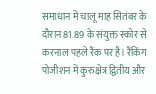समाधान में चालू माह सितंबर के दौरान 81.89 के संयुक्त स्कोर से करनाल पहले रैंक पर है। रैंकिंग पोजीशन में कुरुक्षेत्र द्वितीय और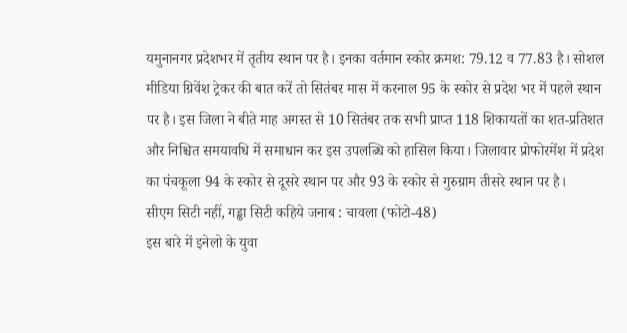यमुनानगर प्रदेशभर में तृतीय स्थान पर है। इनका वर्तमान स्कोर क्रमश: 79.12 व 77.83 है। सोशल मीडिया ग्रिवेंश ट्रेकर की बात करें तो सितंबर मास में करनाल 95 के स्कोर से प्रदेश भर में पहले स्थान पर है। इस जिला ने बीते माह अगस्त से 10 सितंबर तक सभी प्राप्त 118 शिकायतों का शत-प्रतिशत और निश्चित समयावधि में समाधान कर इस उपलब्धि को हासिल किया। जिलावार प्रोफोरमेंश में प्रदेश का पंचकूला 94 के स्कोर से दूसरे स्थान पर और 93 के स्कोर से गुरुग्राम तीसरे स्थान पर है।
सीएम सिटी नहीं, गड्ढा सिटी कहिये जनाब : चावला (फोटो-48)
इस बारे में इनेलो के युवा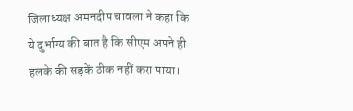जिलाध्यक्ष अमनदीप चावला ने कहा कि ये दुर्भाग्य की बात है कि सीएम अपने ही हलके की सड़कें ठीक नहीं करा पाया।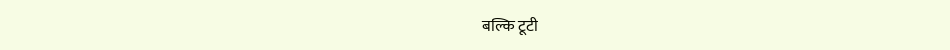बल्कि टूटी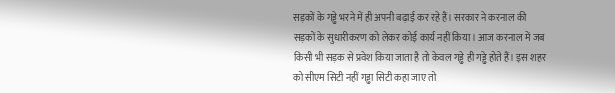सड़कों के गड्ढे भरने में ही अपनी बढ़ाई कर रहे हैं। सरकार ने करनाल की सड़कों के सुधारीकरण को लेकर कोई कार्य नहीं किया। आज करनाल में जब किसी भी सड़क से प्रवेश किया जाता है तो केवल गड्ढे ही गड्ढे होते हैं। इस शहर को सीएम सिटी नहीं गड्ढा सिटी कहा जाए तो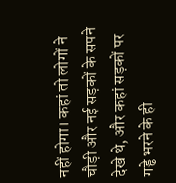नहीं होगा। कहां तो लोगों ने चौड़ी और नई सड़कों के सपने देखे थे, और कहां सड़कों पर गड्ढे भरने के ही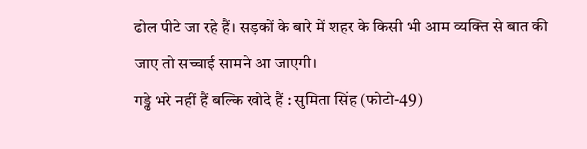ढोल पीटे जा रहे हैं। सड़कों के बारे में शहर के किसी भी आम व्यक्ति से बात की जाए तो सच्चाई सामने आ जाएगी।
गड्ढे भरे नहीं हैं बल्कि खोदे हैं : सुमिता सिंह (फोटो-49)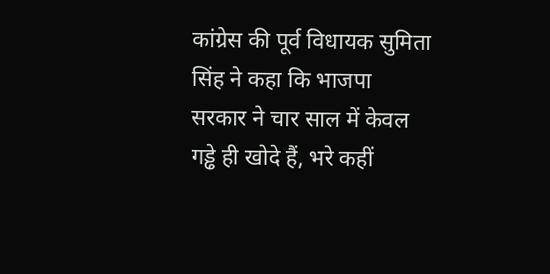कांग्रेस की पूर्व विधायक सुमिता सिंह ने कहा कि भाजपा सरकार ने चार साल में केवल गड्ढे ही खोदे हैं, भरे कहीं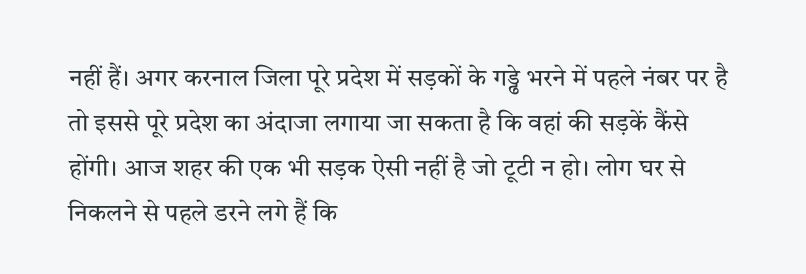नहीं हैं। अगर करनाल जिला पूरे प्रदेश में सड़कों के गड्ढे भरने में पहले नंबर पर है तो इससे पूरे प्रदेश का अंदाजा लगाया जा सकता है कि वहां की सड़कें कैंसे होंगी। आज शहर की एक भी सड़क ऐसी नहीं है जो टूटी न हो। लोग घर से निकलने से पहले डरने लगे हैं कि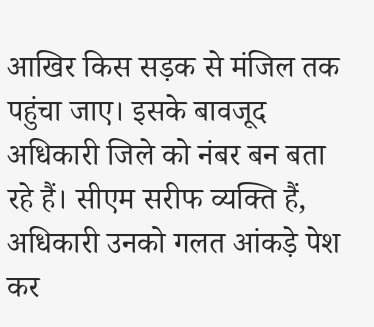आखिर किस सड़क से मंजिल तक पहुंचा जाए। इसके बावजूद अधिकारी जिले को नंबर बन बता रहे हैं। सीएम सरीफ व्यक्ति हैं, अधिकारी उनको गलत आंकड़े पेश कर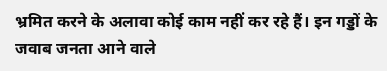भ्रमित करने के अलावा कोई काम नहीं कर रहे हैं। इन गड्डों के जवाब जनता आने वाले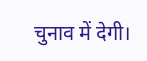चुनाव में देगी।